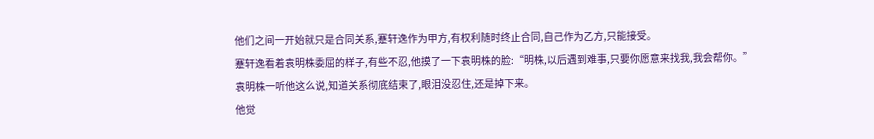他们之间一开始就只是合同关系,蹇轩逸作为甲方,有权利随时终止合同,自己作为乙方,只能接受。
蹇轩逸看着袁明株委屈的样子,有些不忍,他摸了一下袁明株的脸:“明株,以后遇到难事,只要你愿意来找我,我会帮你。”
袁明株一听他这么说,知道关系彻底结束了,眼泪没忍住,还是掉下来。
他觉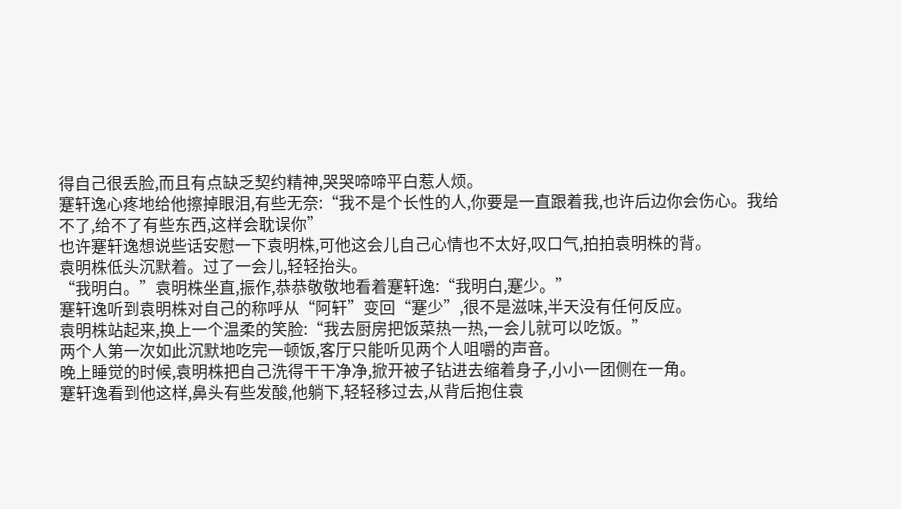得自己很丢脸,而且有点缺乏契约精神,哭哭啼啼平白惹人烦。
蹇轩逸心疼地给他擦掉眼泪,有些无奈:“我不是个长性的人,你要是一直跟着我,也许后边你会伤心。我给不了,给不了有些东西,这样会耽误你”
也许蹇轩逸想说些话安慰一下袁明株,可他这会儿自己心情也不太好,叹口气,拍拍袁明株的背。
袁明株低头沉默着。过了一会儿,轻轻抬头。
“我明白。”袁明株坐直,振作,恭恭敬敬地看着蹇轩逸:“我明白,蹇少。”
蹇轩逸听到袁明株对自己的称呼从“阿轩”变回“蹇少”,很不是滋味,半天没有任何反应。
袁明株站起来,换上一个温柔的笑脸:“我去厨房把饭菜热一热,一会儿就可以吃饭。”
两个人第一次如此沉默地吃完一顿饭,客厅只能听见两个人咀嚼的声音。
晚上睡觉的时候,袁明株把自己洗得干干净净,掀开被子钻进去缩着身子,小小一团侧在一角。
蹇轩逸看到他这样,鼻头有些发酸,他躺下,轻轻移过去,从背后抱住袁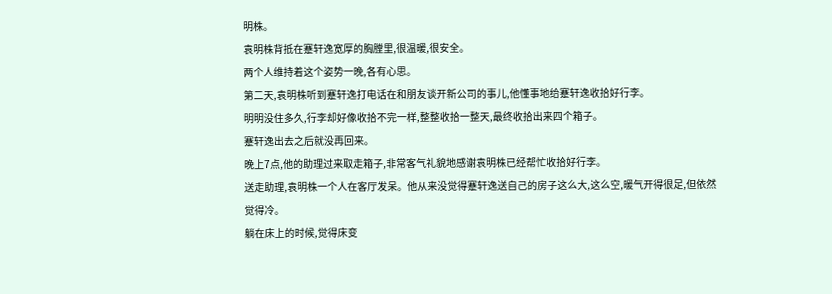明株。
袁明株背抵在蹇轩逸宽厚的胸膛里,很温暖,很安全。
两个人维持着这个姿势一晚,各有心思。
第二天,袁明株听到蹇轩逸打电话在和朋友谈开新公司的事儿,他懂事地给蹇轩逸收拾好行李。
明明没住多久,行李却好像收拾不完一样,整整收拾一整天,最终收拾出来四个箱子。
蹇轩逸出去之后就没再回来。
晚上7点,他的助理过来取走箱子,非常客气礼貌地感谢袁明株已经帮忙收拾好行李。
送走助理,袁明株一个人在客厅发呆。他从来没觉得蹇轩逸送自己的房子这么大,这么空,暖气开得很足,但依然觉得冷。
躺在床上的时候,觉得床变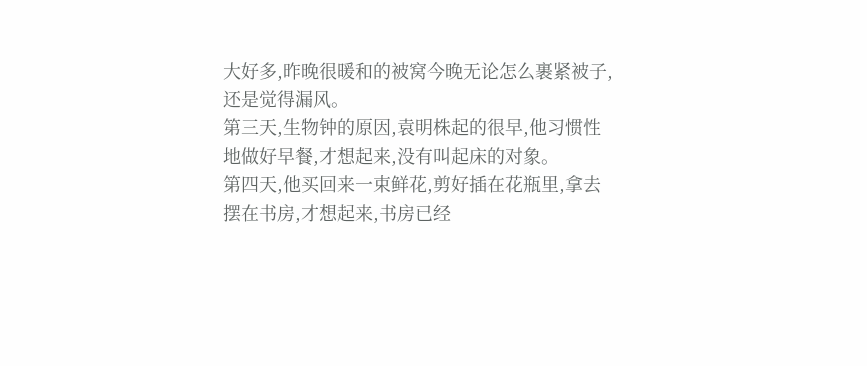大好多,昨晚很暖和的被窝今晚无论怎么裹紧被子,还是觉得漏风。
第三天,生物钟的原因,袁明株起的很早,他习惯性地做好早餐,才想起来,没有叫起床的对象。
第四天,他买回来一束鲜花,剪好插在花瓶里,拿去摆在书房,才想起来,书房已经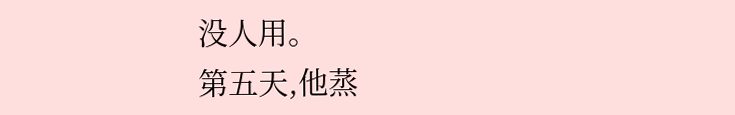没人用。
第五天,他蒸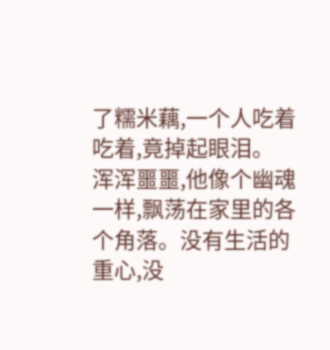了糯米藕,一个人吃着吃着,竟掉起眼泪。
浑浑噩噩,他像个幽魂一样,飘荡在家里的各个角落。没有生活的重心,没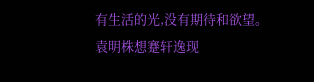有生活的光,没有期待和欲望。
袁明株想蹇轩逸现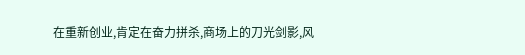在重新创业,肯定在奋力拼杀,商场上的刀光剑影,风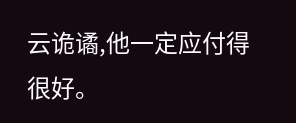云诡谲,他一定应付得很好。